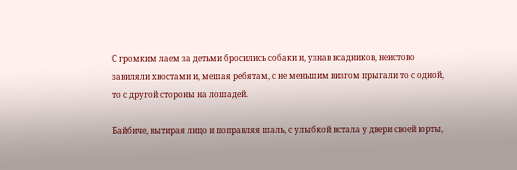С громким лаем за детьми бросились собаки и, узнав всадников, неистово завиляли хвостами и, мешая ребятам, с не меньшим визгом прыгали то с одной, то с другой стороны на лошадей.

Байбиче, вытирая лицо и поправляя шаль, с улыбкой встала у двери своей юрты,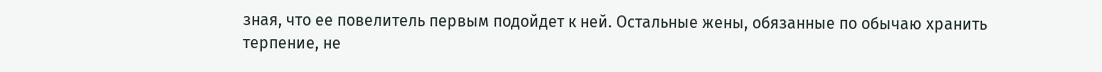зная, что ее повелитель первым подойдет к ней. Остальные жены, обязанные по обычаю хранить терпение, не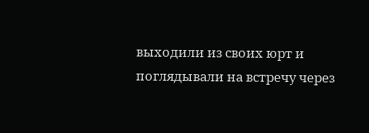выходили из своих юрт и поглядывали на встречу через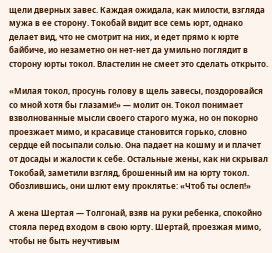щели дверных завес. Каждая ожидала, как милости, взгляда мужа в ее сторону. Токобай видит все семь юрт, однако делает вид, что не смотрит на них, и едет прямо к юрте байбиче, ио незаметно он нет-нет да умильно поглядит в сторону юрты токол. Властелин не смеет это сделать открыто.

«Милая токол, просунь голову в щель завесы, поздоровайся со мной хотя бы глазами!» — молит он. Токол понимает взволнованные мысли своего старого мужа, но он покорно проезжает мимо, и красавице становится горько, словно сердце ей посыпали солью. Она падает на кошму и и плачет от досады и жалости к себе. Остальные жены, как ни скрывал Токобай, заметили взгляд, брошенный им на юрту токол. Обозлившись, они шлют ему проклятье: «Чтоб ты ослеп!»

А жена Шертая — Толгонай, взяв на руки ребенка, спокойно стояла перед входом в свою юрту. Шертай, проезжая мимо, чтобы не быть неучтивым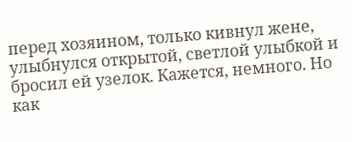перед хозяином, только кивнул жене, улыбнулся открытой, светлой улыбкой и бросил ей узелок. Кажется, немного. Но как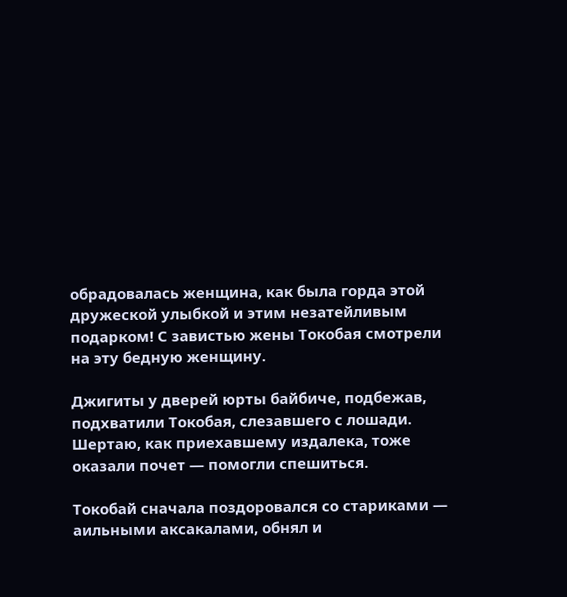обрадовалась женщина, как была горда этой дружеской улыбкой и этим незатейливым подарком! С завистью жены Токобая смотрели на эту бедную женщину.

Джигиты у дверей юрты байбиче, подбежав, подхватили Токобая, слезавшего с лошади. Шертаю, как приехавшему издалека, тоже оказали почет — помогли спешиться.

Токобай сначала поздоровался со стариками — аильными аксакалами, обнял и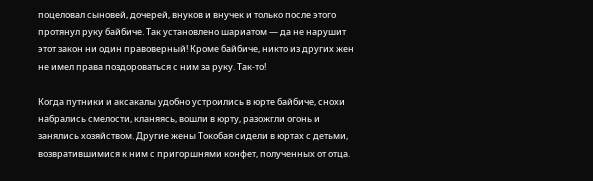поцеловал сыновей, дочерей, внуков и внучек и только после этого протянул руку байбиче. Так установлено шариатом — да не нарушит этот закон ни один правоверный! Кроме байбиче, никто из других жен не имел права поздороваться с ним за руку. Так-то!

Когда путники и аксакалы удобно устроились в юрте байбиче, снохи набрались смелости, кланяясь, вошли в юрту, разожгли огонь и занялись хозяйством. Другие жены Токобая сидели в юртах с детьми, возвратившимися к ним с пригоршнями конфет, полученных от отца.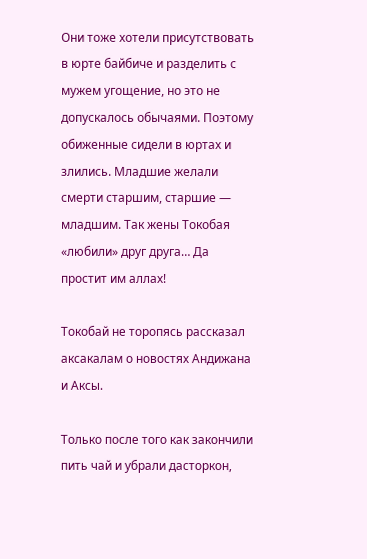Они тоже хотели присутствовать в юрте байбиче и разделить с мужем угощение, но это не допускалось обычаями. Поэтому обиженные сидели в юртах и злились. Младшие желали смерти старшим, старшие — младшим. Так жены Токобая «любили» друг друга… Да простит им аллах!

Токобай не торопясь рассказал аксакалам о новостях Андижана и Аксы.

Только после того как закончили пить чай и убрали дасторкон,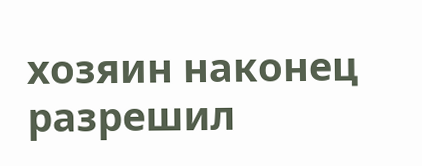хозяин наконец разрешил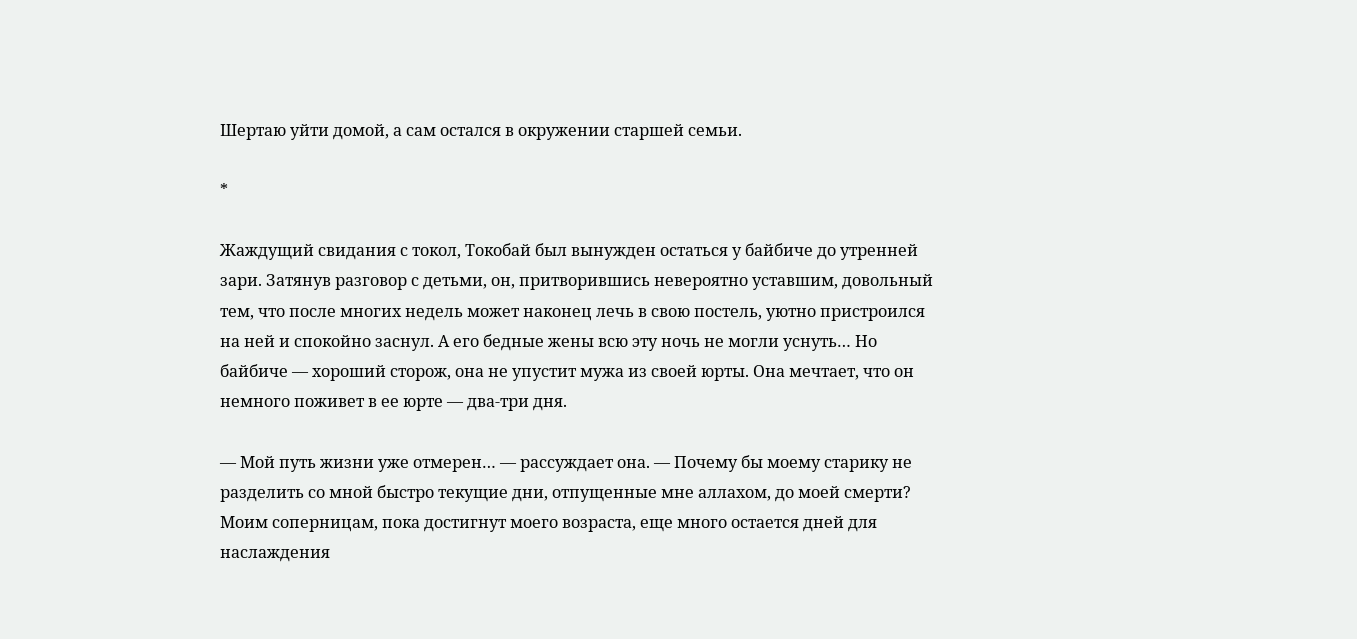Шертаю уйти домой, а сам остался в окружении старшей семьи.

*

Жаждущий свидания с токол, Токобай был вынужден остаться у байбиче до утренней зари. Затянув разговор с детьми, он, притворившись невероятно уставшим, довольный тем, что после многих недель может наконец лечь в свою постель, уютно пристроился на ней и спокойно заснул. А его бедные жены всю эту ночь не могли уснуть… Но байбиче — хороший сторож, она не упустит мужа из своей юрты. Она мечтает, что он немного поживет в ее юрте — два-три дня.

— Мой путь жизни уже отмерен… — рассуждает она. — Почему бы моему старику не разделить со мной быстро текущие дни, отпущенные мне аллахом, до моей смерти? Моим соперницам, пока достигнут моего возраста, еще много остается дней для наслаждения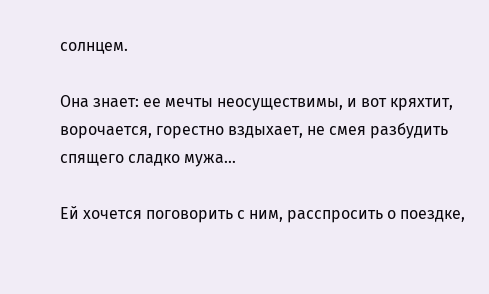солнцем.

Она знает: ее мечты неосуществимы, и вот кряхтит, ворочается, горестно вздыхает, не смея разбудить спящего сладко мужа…

Ей хочется поговорить с ним, расспросить о поездке,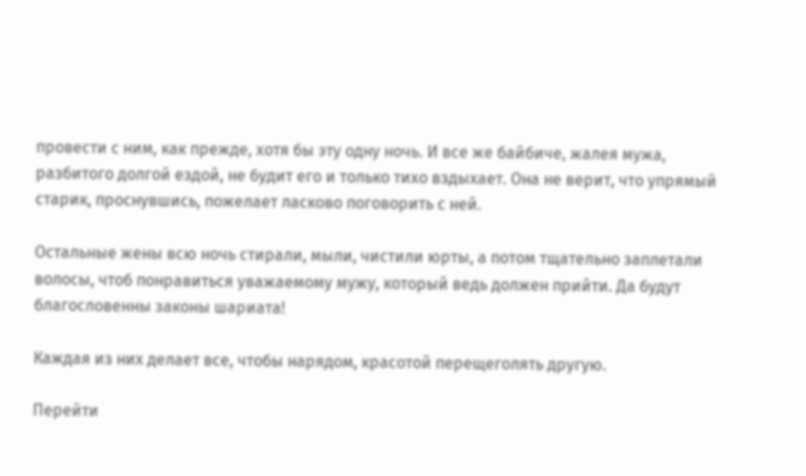провести с ним, как прежде, хотя бы эту одну ночь. И все же байбиче, жалея мужа, разбитого долгой ездой, не будит его и только тихо вздыхает. Она не верит, что упрямый старик, проснувшись, пожелает ласково поговорить с ней.

Остальные жены всю ночь стирали, мыли, чистили юрты, а потом тщательно заплетали волосы, чтоб понравиться уважаемому мужу, который ведь должен прийти. Да будут благословенны законы шариата!

Каждая из них делает все, чтобы нарядом, красотой перещеголять другую.

Перейти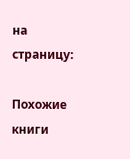на страницу:

Похожие книги